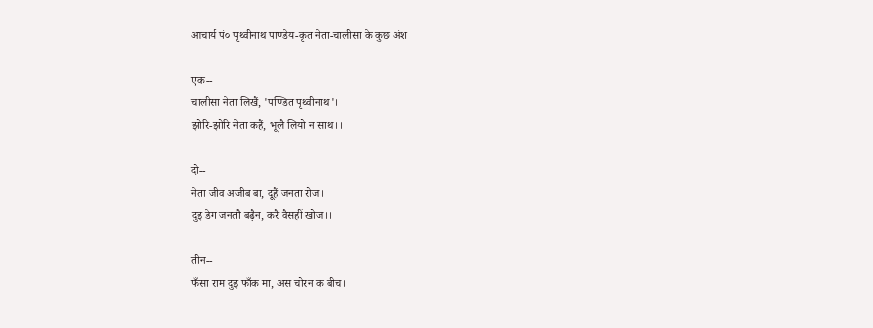आचार्य पं० पृथ्वीनाथ पाण्डेय-कृत नेता-चालीसा के कुछ अंश

एक--
चालीसा नेता लिखैं, 'पण्डित पृथ्वीनाथ'।
झोरि-झोरि नेता कहैं, भूलै लियो न साथ।।

दो--
नेता जीव अजीब बा, दूहैं जनता रोज।
दुइ डेग जनतौ बढ़ैन, करै वैसहीं खोज।।

तीन--
फँसा राम दुइ फाँक मा, अस चोरन क बीच।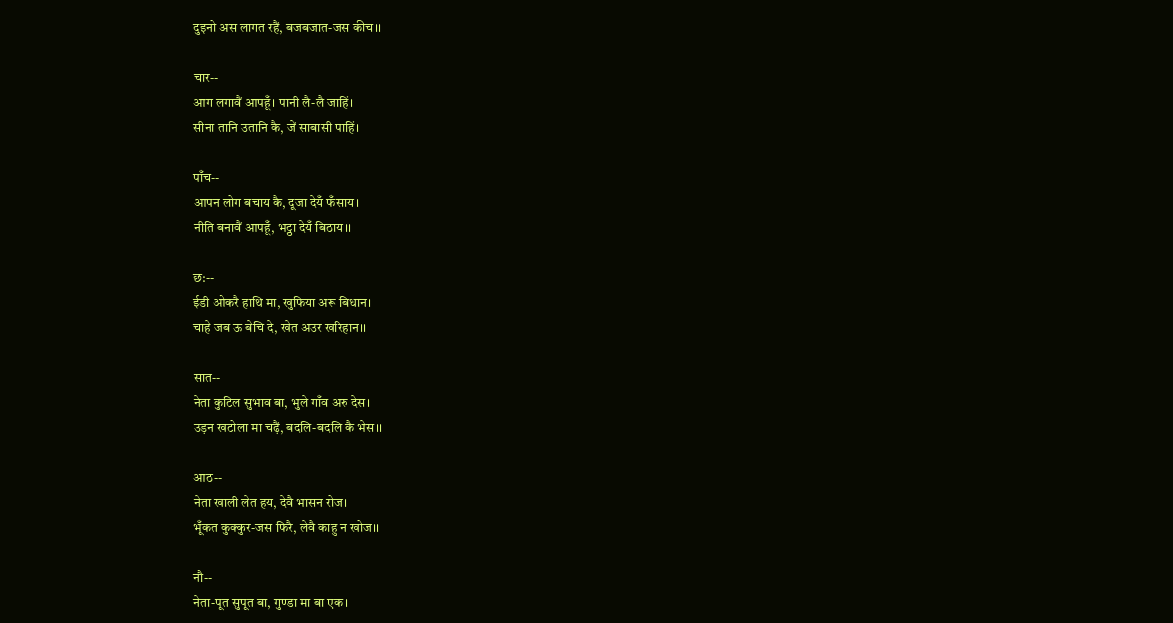दुइनो अस लागत रहैं, बजबजात-जस कीच।।

चार--
आग लगावैं आपहूँ। पानी लै-लै जाहिं।
सीना तानि उतानि कै, जें साबासी पाहिं।

पाँच--
आपन लोग बचाय कै, दूजा देयँ फँसाय।
नीति बनावैं आपहूँ, भट्ठा देयँ बिठाय।।

छ:--
ईडी ओकरै हाथि मा, खुफिया अरू बिधान।
चाहे जब ऊ बेचि दे, खेत अउर खरिहान।।

सात--
नेता कुटिल सुभाव बा, भुले गाँव अरु देस।
उड़न खटोला मा चढ़ैं, बदलि-बदलि कै भेस।।

आठ--
नेता खाली लेत हय, देवै भासन रोज।
भूँकत कुक्कुर-जस फिरै, लेवै काहु न खोज।।

नौ--
नेता-पूत सुपूत बा, गुण्डा मा बा एक।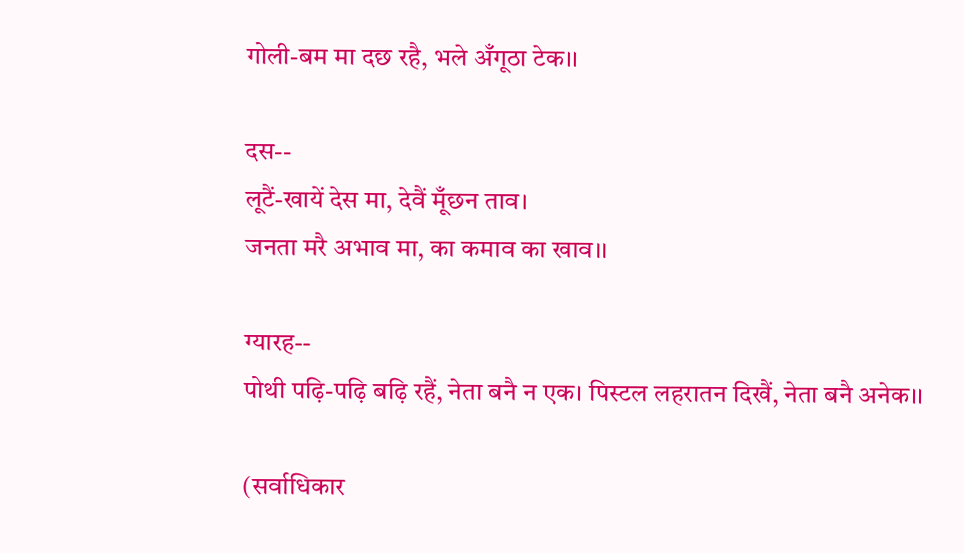गोली-बम मा दछ रहै, भले अँगूठा टेक।।

दस--
लूटैं-खायें देस मा, देवैं मूँछन ताव।
जनता मरै अभाव मा, का कमाव का खाव।।

ग्यारह--
पोथी पढ़ि-पढ़ि बढ़ि रहैं, नेता बनै न एक। पिस्टल लहरातन दिखैं, नेता बनै अनेक।।

(सर्वाधिकार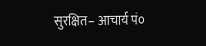सुरक्षित– आचार्य पं०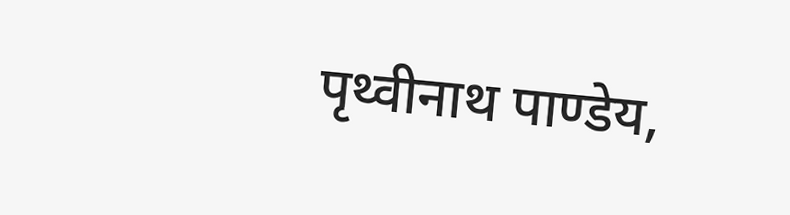पृथ्वीनाथ पाण्डेय,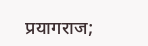प्रयागराज;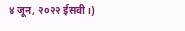४ जून, २०२२ ईसवी।)